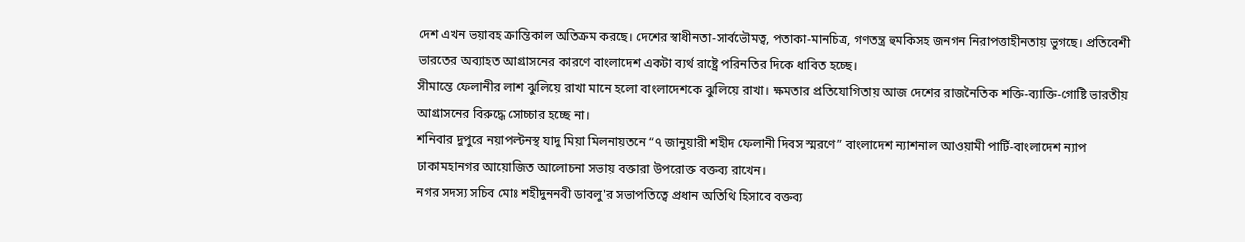দেশ এখন ভয়াবহ ক্রান্তিকাল অতিক্রম করছে। দেশের স্বাধীনতা-সার্বভৌমত্ব, পতাকা-মানচিত্র, গণতন্ত্র হুমকিসহ জনগন নিরাপত্তাহীনতায় ভুগছে। প্রতিবেশী ভারতের অব্যাহত আগ্রাসনের কারণে বাংলাদেশ একটা ব্যর্থ রাষ্ট্রে পরিনতির দিকে ধাবিত হচ্ছে।
সীমান্তে ফেলানীর লাশ ঝুলিয়ে রাখা মানে হলো বাংলাদেশকে ঝুলিয়ে রাখা। ক্ষমতার প্রতিযোগিতায় আজ দেশের রাজনৈতিক শক্তি-ব্যাক্তি-গোষ্টি ভারতীয় আগ্রাসনের বিরুদ্ধে সোচ্চার হচ্ছে না।
শনিবার দুপুরে নয়াপল্টনস্থ যাদু মিয়া মিলনায়তনে “৭ জানুয়ারী শহীদ ফেলানী দিবস স্মরণে” বাংলাদেশ ন্যাশনাল আওয়ামী পার্টি-বাংলাদেশ ন্যাপ ঢাকামহানগর আয়োজিত আলোচনা সভায় বক্তারা উপরোক্ত বক্তব্য রাখেন।
নগর সদস্য সচিব মোঃ শহীদুননবী ডাবলু'র সভাপতিত্বে প্রধান অতিথি হিসাবে বক্তব্য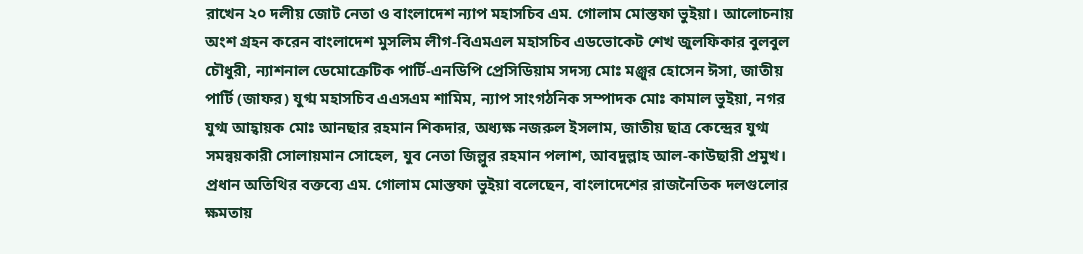রাখেন ২০ দলীয় জোট নেতা ও বাংলাদেশ ন্যাপ মহাসচিব এম. গোলাম মোস্তফা ভুইয়া। আলোচনায় অংশ গ্রহন করেন বাংলাদেশ মুসলিম লীগ-বিএমএল মহাসচিব এডভোকেট শেখ জুলফিকার বুলবুল চৌধুরী, ন্যাশনাল ডেমোক্রেটিক পার্টি-এনডিপি প্রেসিডিয়াম সদস্য মোঃ মঞ্জুর হোসেন ঈসা, জাতীয় পার্টি (জাফর) যুগ্ম মহাসচিব এএসএম শামিম, ন্যাপ সাংগঠনিক সম্পাদক মোঃ কামাল ভুইয়া, নগর যুগ্ম আহ্বায়ক মোঃ আনছার রহমান শিকদার, অধ্যক্ষ নজরুল ইসলাম, জাতীয় ছাত্র কেন্দ্রের যুগ্ম সমন্বয়কারী সোলায়মান সোহেল, যুব নেতা জিল্লুর রহমান পলাশ, আবদুল্লাহ আল-কাউছারী প্রমুখ।
প্রধান অতিথির বক্তব্যে এম. গোলাম মোস্তফা ভুইয়া বলেছেন, বাংলাদেশের রাজনৈতিক দলগুলোর ক্ষমতায়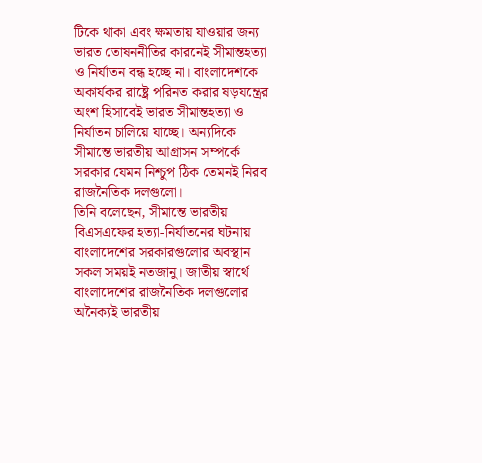টিকে থাকা এবং ক্ষমতায় যাওয়ার জন্য ভারত তোষননীতির কারনেই সীমান্তহত্যা ও নির্যাতন বন্ধ হচ্ছে না। বাংলাদেশকে অকার্যকর রাষ্ট্রে পরিনত করার ষড়যন্ত্রের অংশ হিসাবেই ভারত সীমান্তহত্যা ও নির্যাতন চালিয়ে যাচ্ছে। অন্যদিকে সীমান্তে ভারতীয় আগ্রাসন সম্পর্কে সরকার যেমন নিশ্চুপ ঠিক তেমনই নিরব রাজনৈতিক দলগুলো।
তিনি বলেছেন, সীমান্তে ভারতীয় বিএসএফের হত্যা-নির্যাতনের ঘটনায় বাংলাদেশের সরকারগুলোর অবস্থান সকল সময়ই নতজানু। জাতীয় স্বার্থে বাংলাদেশের রাজনৈতিক দলগুলোর অনৈক্যই ভারতীয়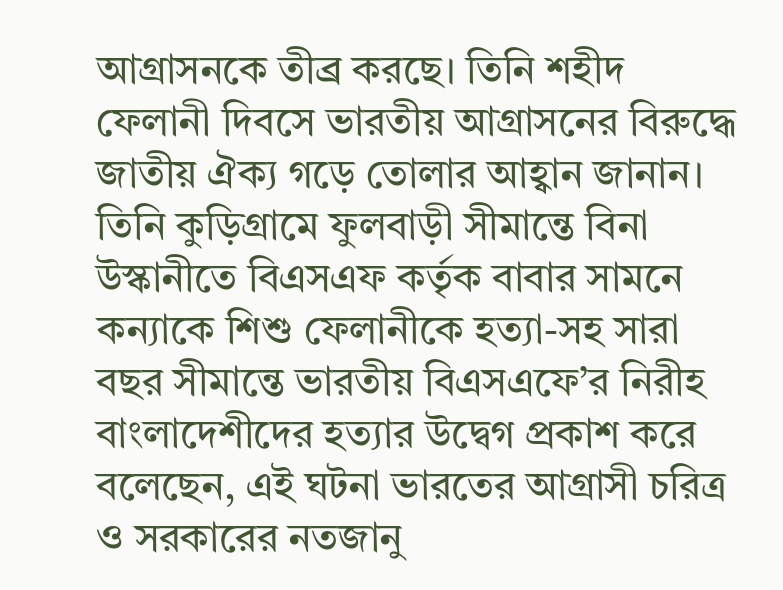আগ্রাসনকে তীব্র করছে। তিনি শহীদ ফেলানী দিবসে ভারতীয় আগ্রাসনের বিরুদ্ধে জাতীয় ঐক্য গড়ে তোলার আহ্বান জানান।
তিনি কুড়িগ্রামে ফুলবাড়ী সীমান্তে বিনা উস্কানীতে বিএসএফ কর্তৃক বাবার সামনে কন্যাকে শিশু ফেলানীকে হত্যা-সহ সারা বছর সীমান্তে ভারতীয় বিএসএফে’র নিরীহ বাংলাদেশীদের হত্যার উদ্বেগ প্রকাশ করে বলেছেন, এই ঘটনা ভারতের আগ্রাসী চরিত্র ও সরকারের নতজানু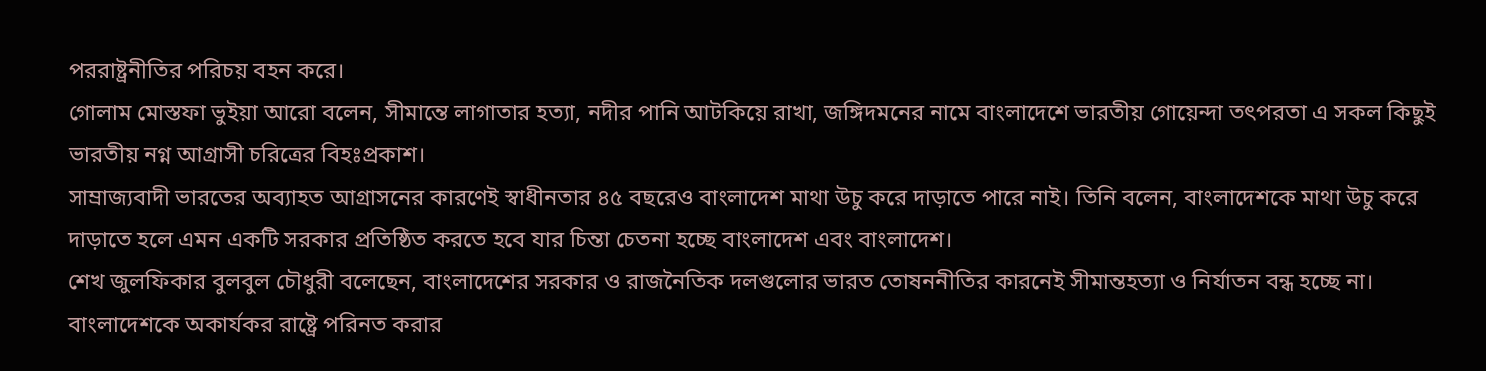পররাষ্ট্রনীতির পরিচয় বহন করে।
গোলাম মোস্তফা ভুইয়া আরো বলেন, সীমান্তে লাগাতার হত্যা, নদীর পানি আটকিয়ে রাখা, জঙ্গিদমনের নামে বাংলাদেশে ভারতীয় গোয়েন্দা তৎপরতা এ সকল কিছুই ভারতীয় নগ্ন আগ্রাসী চরিত্রের বিহঃপ্রকাশ।
সাম্রাজ্যবাদী ভারতের অব্যাহত আগ্রাসনের কারণেই স্বাধীনতার ৪৫ বছরেও বাংলাদেশ মাথা উচু করে দাড়াতে পারে নাই। তিনি বলেন, বাংলাদেশকে মাথা উচু করে দাড়াতে হলে এমন একটি সরকার প্রতিষ্ঠিত করতে হবে যার চিন্তা চেতনা হচ্ছে বাংলাদেশ এবং বাংলাদেশ।
শেখ জুলফিকার বুলবুল চৌধুরী বলেছেন, বাংলাদেশের সরকার ও রাজনৈতিক দলগুলোর ভারত তোষননীতির কারনেই সীমান্তহত্যা ও নির্যাতন বন্ধ হচ্ছে না। বাংলাদেশকে অকার্যকর রাষ্ট্রে পরিনত করার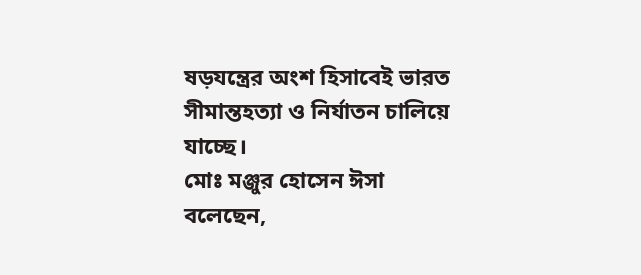ষড়যন্ত্রের অংশ হিসাবেই ভারত সীমান্তহত্যা ও নির্যাতন চালিয়ে যাচ্ছে।
মোঃ মঞ্জুর হোসেন ঈসা বলেছেন,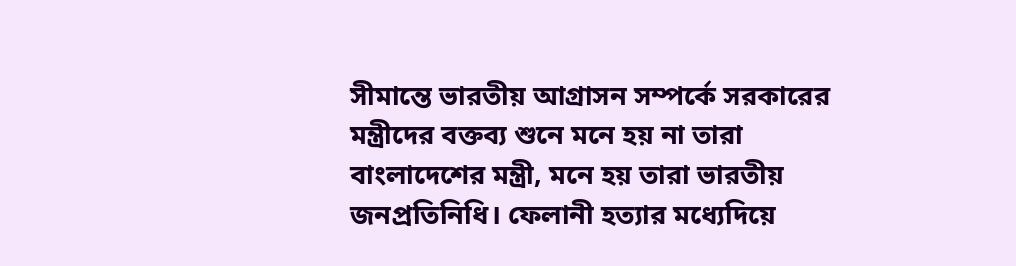সীমান্তে ভারতীয় আগ্রাসন সম্পর্কে সরকারের মন্ত্রীদের বক্তব্য শুনে মনে হয় না তারা বাংলাদেশের মন্ত্রী, মনে হয় তারা ভারতীয় জনপ্রতিনিধি। ফেলানী হত্যার মধ্যেদিয়ে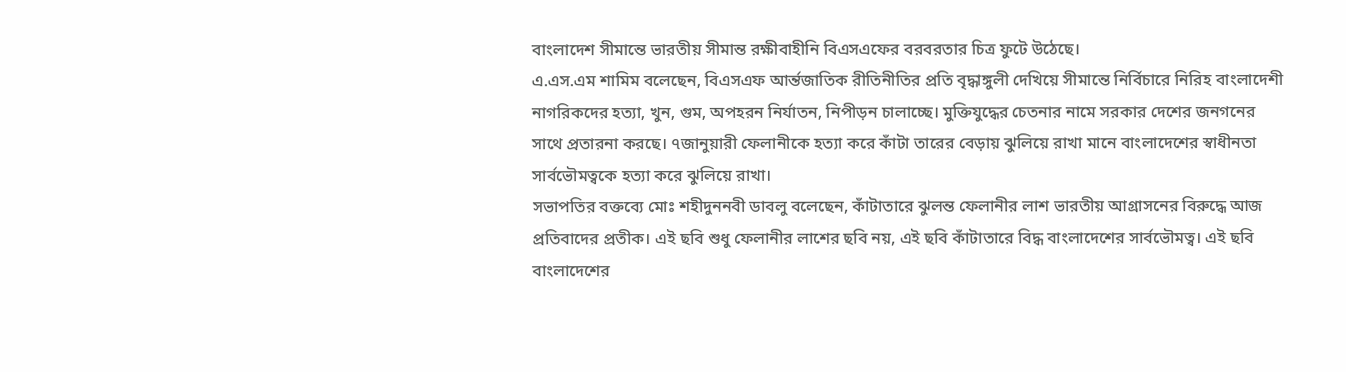বাংলাদেশ সীমান্তে ভারতীয় সীমান্ত রক্ষীবাহীনি বিএসএফের বরবরতার চিত্র ফুটে উঠেছে।
এ.এস.এম শামিম বলেছেন, বিএসএফ আর্ন্তজাতিক রীতিনীতির প্রতি বৃদ্ধাঙ্গুলী দেখিয়ে সীমান্তে নির্বিচারে নিরিহ বাংলাদেশী নাগরিকদের হত্যা, খুন, গুম, অপহরন নির্যাতন, নিপীড়ন চালাচ্ছে। মুক্তিযুদ্ধের চেতনার নামে সরকার দেশের জনগনের সাথে প্রতারনা করছে। ৭জানুয়ারী ফেলানীকে হত্যা করে কাঁটা তারের বেড়ায় ঝুলিয়ে রাখা মানে বাংলাদেশের স্বাধীনতা সার্বভৌমত্বকে হত্যা করে ঝুলিয়ে রাখা।
সভাপতির বক্তব্যে মোঃ শহীদুননবী ডাবলু বলেছেন, কাঁটাতারে ঝুলন্ত ফেলানীর লাশ ভারতীয় আগ্রাসনের বিরুদ্ধে আজ প্রতিবাদের প্রতীক। এই ছবি শুধু ফেলানীর লাশের ছবি নয়, এই ছবি কাঁটাতারে বিদ্ধ বাংলাদেশের সার্বভৌমত্ব। এই ছবি বাংলাদেশের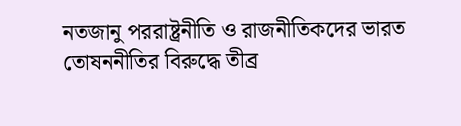নতজানু পররাষ্ট্রনীতি ও রাজনীতিকদের ভারত তোষননীতির বিরুদ্ধে তীব্র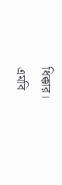ধিক্কার।
এমবি